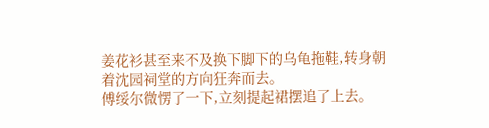姜花衫甚至来不及换下脚下的乌龟拖鞋,转身朝着沈园祠堂的方向狂奔而去。
傅绥尔微愣了一下,立刻提起裙摆追了上去。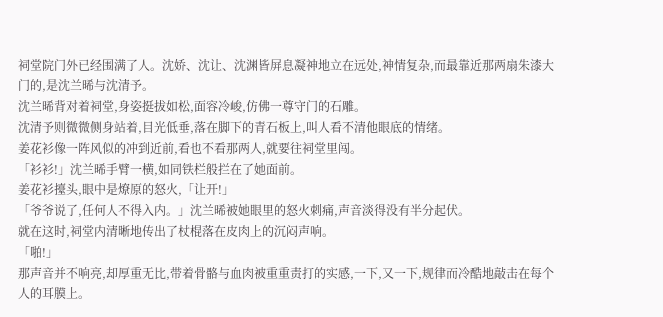祠堂院门外已经围满了人。沈娇、沈让、沈渊皆屏息凝神地立在远处,神情复杂,而最靠近那两扇朱漆大门的,是沈兰晞与沈清予。
沈兰晞背对着祠堂,身姿挺拔如松,面容冷峻,仿佛一尊守门的石雕。
沈清予则微微侧身站着,目光低垂,落在脚下的青石板上,叫人看不清他眼底的情绪。
姜花衫像一阵风似的冲到近前,看也不看那两人,就要往祠堂里闯。
「衫衫!」沈兰晞手臂一横,如同铁栏般拦在了她面前。
姜花衫擡头,眼中是燎原的怒火,「让开!」
「爷爷说了,任何人不得入内。」沈兰晞被她眼里的怒火刺痛,声音淡得没有半分起伏。
就在这时,祠堂内清晰地传出了杖棍落在皮肉上的沉闷声响。
「啪!」
那声音并不响亮,却厚重无比,带着骨骼与血肉被重重责打的实感,一下,又一下,规律而冷酷地敲击在每个人的耳膜上。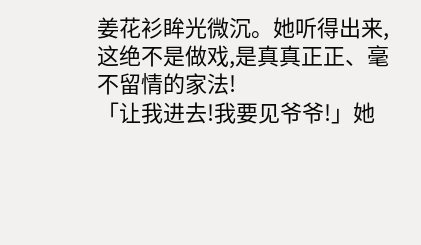姜花衫眸光微沉。她听得出来,这绝不是做戏,是真真正正、毫不留情的家法!
「让我进去!我要见爷爷!」她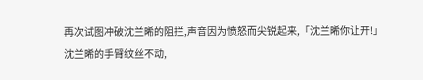再次试图冲破沈兰晞的阻拦,声音因为愤怒而尖锐起来,「沈兰晞你让开!」
沈兰晞的手臂纹丝不动,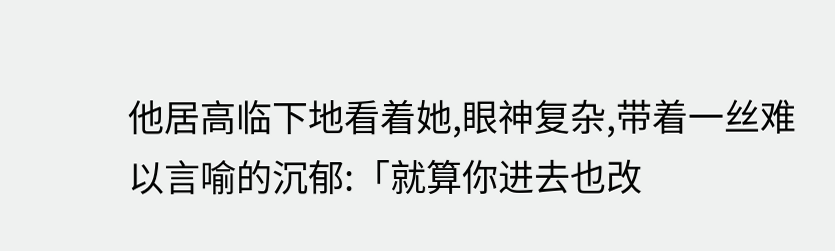他居高临下地看着她,眼神复杂,带着一丝难以言喻的沉郁:「就算你进去也改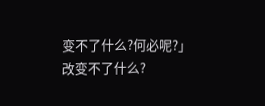变不了什么?何必呢?」
改变不了什么?